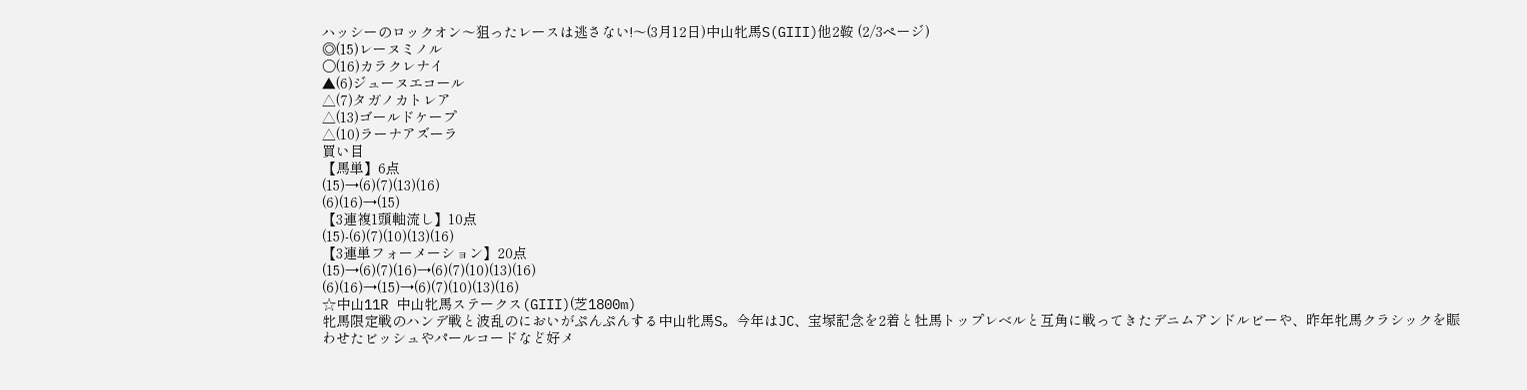ハッシーのロックオン〜狙ったレースは逃さない!〜(3月12日)中山牝馬S(GIII)他2鞍 (2/3ページ)
◎(15)レーヌミノル
○(16)カラクレナイ
▲(6)ジューヌエコール
△(7)タガノカトレア
△(13)ゴールドケープ
△(10)ラーナアズーラ
買い目
【馬単】6点
(15)→(6)(7)(13)(16)
(6)(16)→(15)
【3連複1頭軸流し】10点
(15)-(6)(7)(10)(13)(16)
【3連単フォーメーション】20点
(15)→(6)(7)(16)→(6)(7)(10)(13)(16)
(6)(16)→(15)→(6)(7)(10)(13)(16)
☆中山11R 中山牝馬ステークス(GIII)(芝1800m)
牝馬限定戦のハンデ戦と波乱のにおいがぷんぷんする中山牝馬S。今年はJC、宝塚記念を2着と牡馬トップレベルと互角に戦ってきたデニムアンドルビーや、昨年牝馬クラシックを賑わせたビッシュやパールコードなど好メ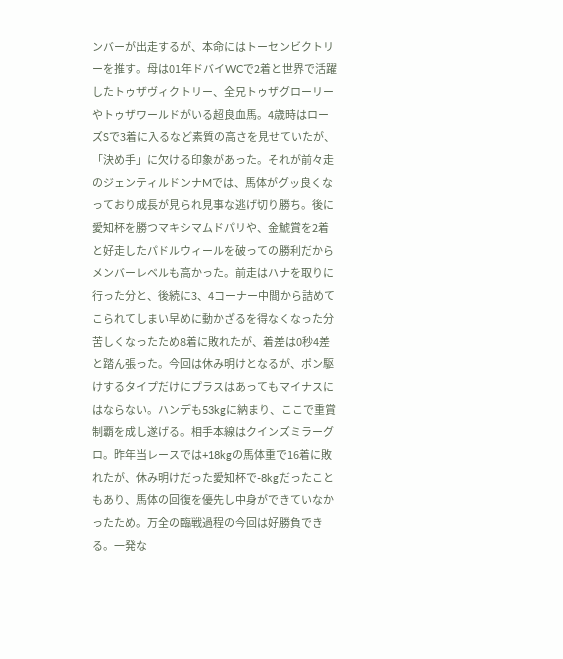ンバーが出走するが、本命にはトーセンビクトリーを推す。母は01年ドバイWCで2着と世界で活躍したトゥザヴィクトリー、全兄トゥザグローリーやトゥザワールドがいる超良血馬。4歳時はローズSで3着に入るなど素質の高さを見せていたが、「決め手」に欠ける印象があった。それが前々走のジェンティルドンナMでは、馬体がグッ良くなっており成長が見られ見事な逃げ切り勝ち。後に愛知杯を勝つマキシマムドパリや、金鯱賞を2着と好走したパドルウィールを破っての勝利だからメンバーレベルも高かった。前走はハナを取りに行った分と、後続に3、4コーナー中間から詰めてこられてしまい早めに動かざるを得なくなった分苦しくなったため8着に敗れたが、着差は0秒4差と踏ん張った。今回は休み明けとなるが、ポン駆けするタイプだけにプラスはあってもマイナスにはならない。ハンデも53kgに納まり、ここで重賞制覇を成し遂げる。相手本線はクインズミラーグロ。昨年当レースでは+18kgの馬体重で16着に敗れたが、休み明けだった愛知杯で-8kgだったこともあり、馬体の回復を優先し中身ができていなかったため。万全の臨戦過程の今回は好勝負できる。一発な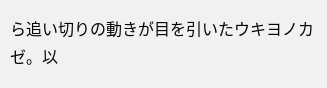ら追い切りの動きが目を引いたウキヨノカゼ。以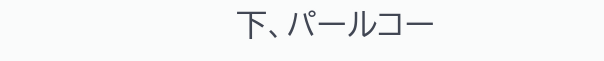下、パールコー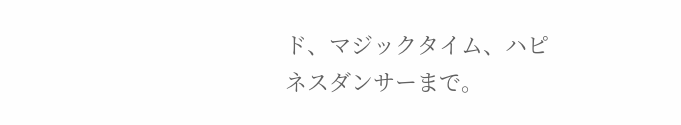ド、マジックタイム、ハピネスダンサーまで。